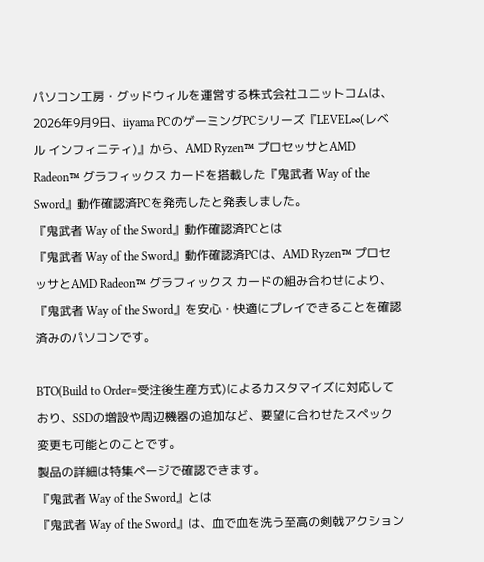パソコン工房・グッドウィルを運営する株式会社ユニットコムは、2026年9月9日、iiyama PCのゲーミングPCシリーズ『LEVEL∞(レベル インフィニティ)』から、AMD Ryzen™ プロセッサとAMD Radeon™ グラフィックス カードを搭載した『鬼武者 Way of the Sword』動作確認済PCを発売したと発表しました。
『鬼武者 Way of the Sword』動作確認済PCとは
『鬼武者 Way of the Sword』動作確認済PCは、AMD Ryzen™ プロセッサとAMD Radeon™ グラフィックス カードの組み合わせにより、『鬼武者 Way of the Sword』を安心・快適にプレイできることを確認済みのパソコンです。

BTO(Build to Order=受注後生産方式)によるカスタマイズに対応しており、SSDの増設や周辺機器の追加など、要望に合わせたスペック変更も可能とのことです。
製品の詳細は特集ページで確認できます。
『鬼武者 Way of the Sword』とは
『鬼武者 Way of the Sword』は、血で血を洗う至高の剣戟アクション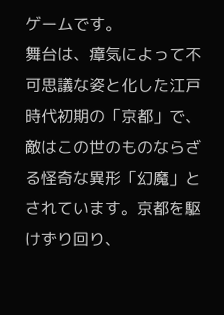ゲームです。
舞台は、瘴気によって不可思議な姿と化した江戸時代初期の「京都」で、敵はこの世のものならざる怪奇な異形「幻魔」とされています。京都を駆けずり回り、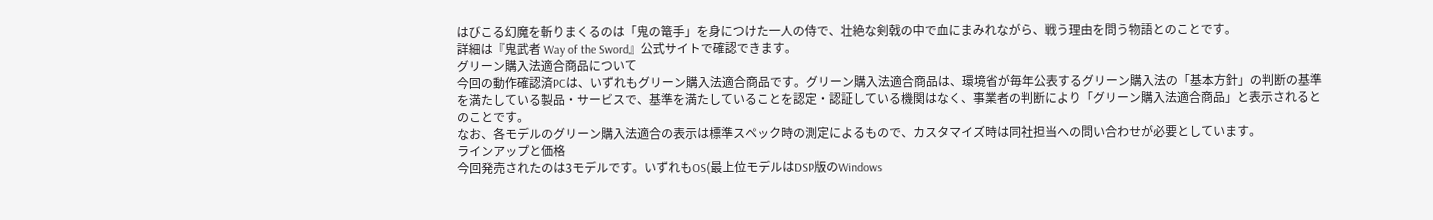はびこる幻魔を斬りまくるのは「鬼の篭手」を身につけた一人の侍で、壮絶な剣戟の中で血にまみれながら、戦う理由を問う物語とのことです。
詳細は『鬼武者 Way of the Sword』公式サイトで確認できます。
グリーン購入法適合商品について
今回の動作確認済PCは、いずれもグリーン購入法適合商品です。グリーン購入法適合商品は、環境省が毎年公表するグリーン購入法の「基本方針」の判断の基準を満たしている製品・サービスで、基準を満たしていることを認定・認証している機関はなく、事業者の判断により「グリーン購入法適合商品」と表示されるとのことです。
なお、各モデルのグリーン購入法適合の表示は標準スペック時の測定によるもので、カスタマイズ時は同社担当への問い合わせが必要としています。
ラインアップと価格
今回発売されたのは3モデルです。いずれもOS(最上位モデルはDSP版のWindows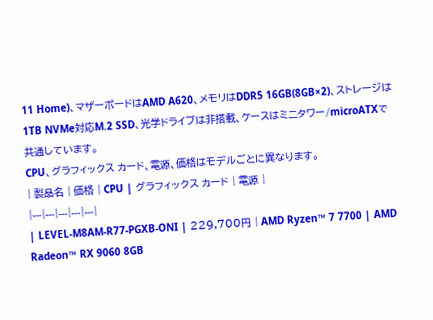11 Home)、マザーボードはAMD A620、メモリはDDR5 16GB(8GB×2)、ストレージは1TB NVMe対応M.2 SSD、光学ドライブは非搭載、ケースはミニタワー/microATXで共通しています。
CPU、グラフィックス カード、電源、価格はモデルごとに異なります。
| 製品名 | 価格 | CPU | グラフィックス カード | 電源 |
|---|---|---|---|---|
| LEVEL-M8AM-R77-PGXB-ONI | 229,700円 | AMD Ryzen™ 7 7700 | AMD Radeon™ RX 9060 8GB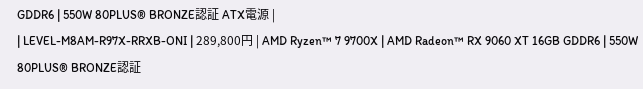GDDR6 | 550W 80PLUS® BRONZE認証 ATX電源 |
| LEVEL-M8AM-R97X-RRXB-ONI | 289,800円 | AMD Ryzen™ 7 9700X | AMD Radeon™ RX 9060 XT 16GB GDDR6 | 550W 80PLUS® BRONZE認証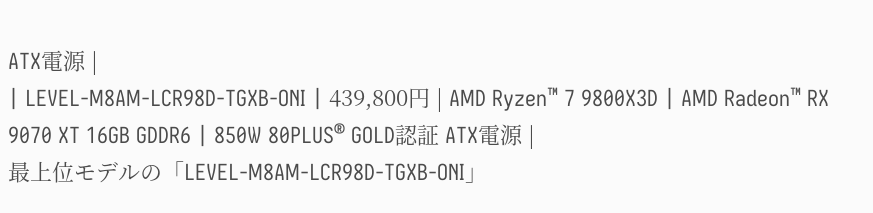ATX電源 |
| LEVEL-M8AM-LCR98D-TGXB-ONI | 439,800円 | AMD Ryzen™ 7 9800X3D | AMD Radeon™ RX 9070 XT 16GB GDDR6 | 850W 80PLUS® GOLD認証 ATX電源 |
最上位モデルの「LEVEL-M8AM-LCR98D-TGXB-ONI」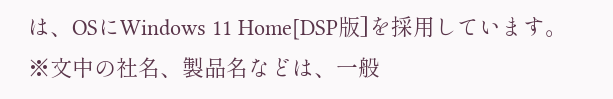は、OSにWindows 11 Home[DSP版]を採用しています。
※文中の社名、製品名などは、一般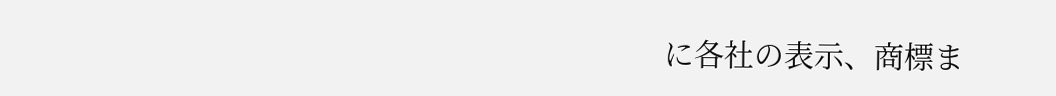に各社の表示、商標ま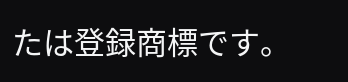たは登録商標です。